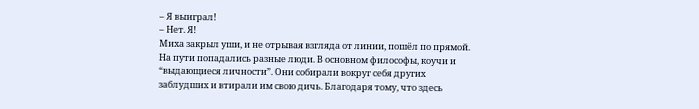– Я выиграл!
– Нет. Я!
Миха закрыл уши, и не отрывая взгляда от линии, пошёл по прямой. На пути попадались разные люди. В основном философы, коучи и “выдающиеся личности”. Они собирали вокруг себя других заблудших и втирали им свою дичь. Благодаря тому, что здесь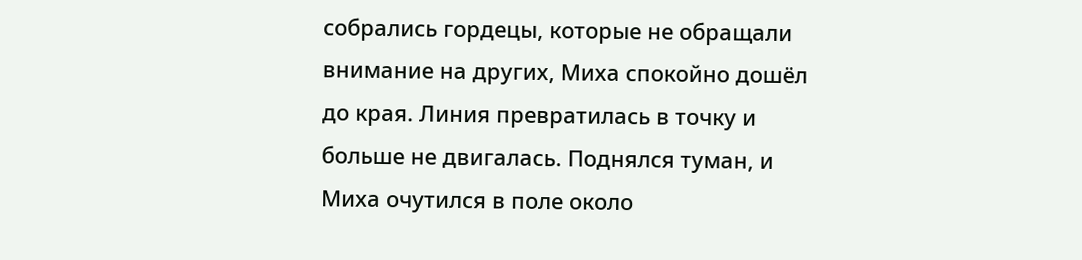собрались гордецы, которые не обращали внимание на других, Миха спокойно дошёл до края. Линия превратилась в точку и больше не двигалась. Поднялся туман, и Миха очутился в поле около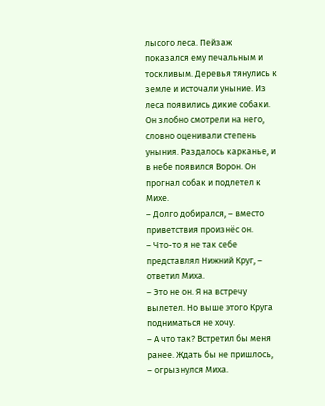лысого леса. Пейзаж показался ему печальным и тоскливым. Деревья тянулись к земле и источали уныние. Из леса появились дикие собаки. Он злобно смотрели на него, словно оценивали степень уныния. Раздалось карканье, и в небе появился Ворон. Он прогнал собак и подлетел к Михе.
– Долго добирался, – вместо приветствия произнёс он.
– Что-то я не так себе представлял Нижний Круг, – ответил Миха.
– Это не он. Я на встречу вылетел. Но выше этого Круга подниматься не хочу.
– А что так? Встретил бы меня ранее. Ждать бы не пришлось, – огрызнулся Миха.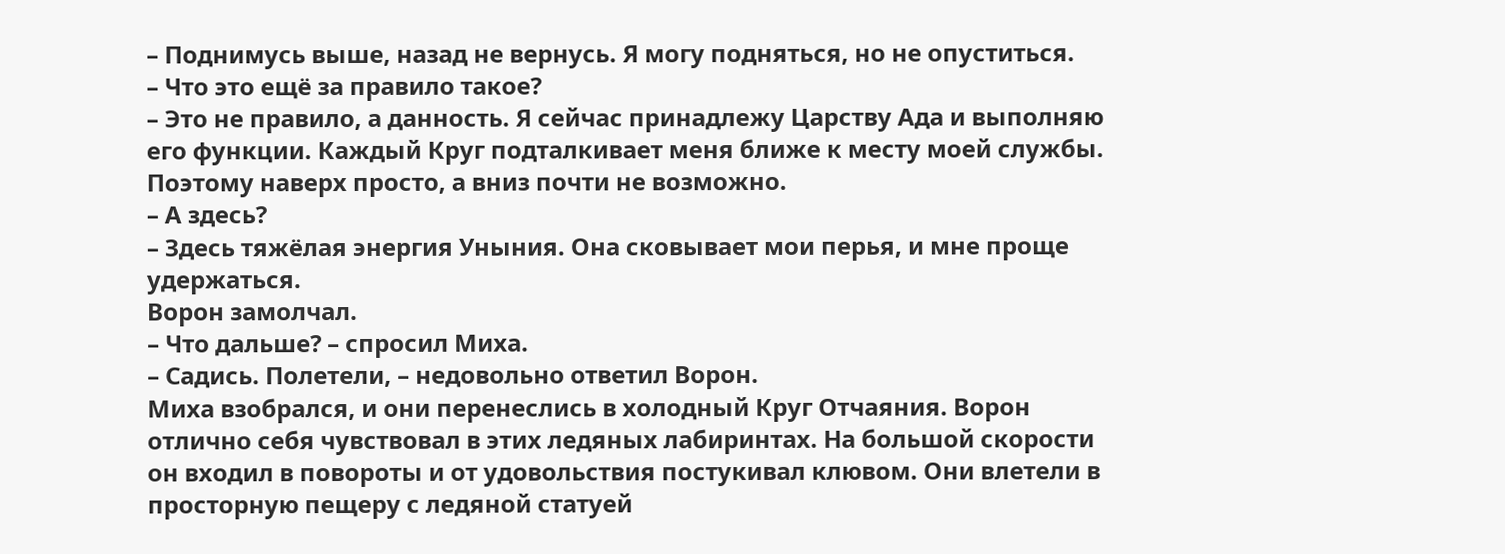– Поднимусь выше, назад не вернусь. Я могу подняться, но не опуститься.
– Что это ещё за правило такое?
– Это не правило, а данность. Я сейчас принадлежу Царству Ада и выполняю его функции. Каждый Круг подталкивает меня ближе к месту моей службы. Поэтому наверх просто, а вниз почти не возможно.
– А здесь?
– Здесь тяжёлая энергия Уныния. Она сковывает мои перья, и мне проще удержаться.
Ворон замолчал.
– Что дальше? – спросил Миха.
– Садись. Полетели, – недовольно ответил Ворон.
Миха взобрался, и они перенеслись в холодный Круг Отчаяния. Ворон отлично себя чувствовал в этих ледяных лабиринтах. На большой скорости он входил в повороты и от удовольствия постукивал клювом. Они влетели в просторную пещеру с ледяной статуей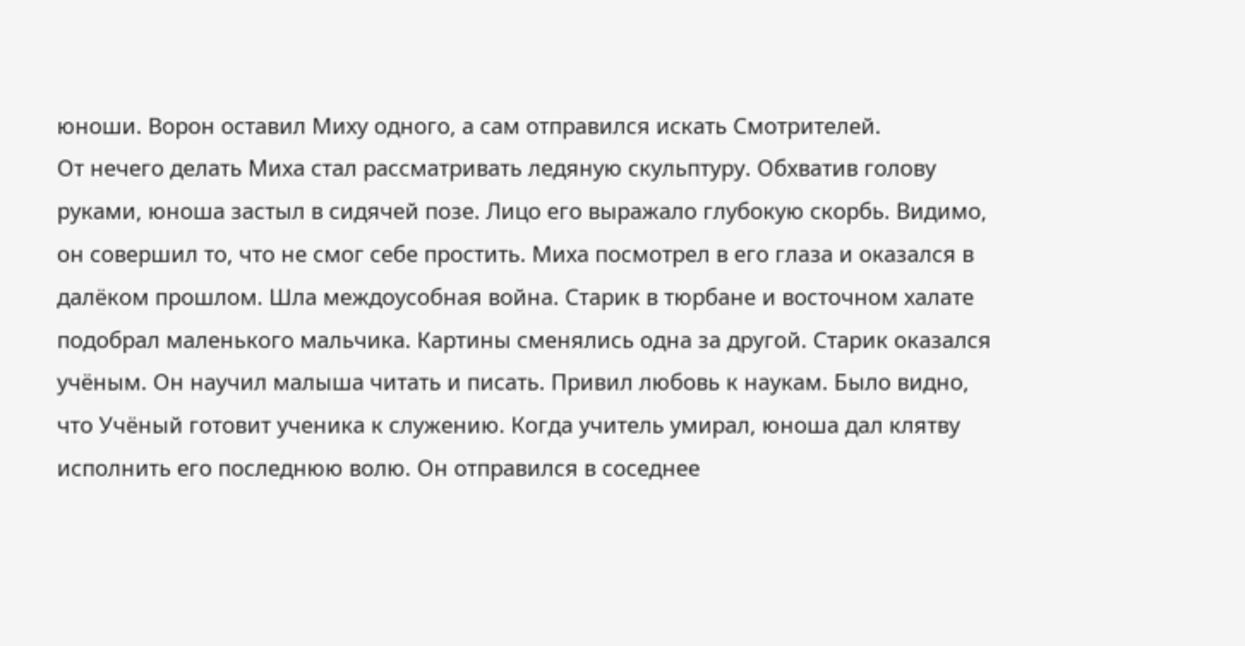юноши. Ворон оставил Миху одного, а сам отправился искать Смотрителей.
От нечего делать Миха стал рассматривать ледяную скульптуру. Обхватив голову руками, юноша застыл в сидячей позе. Лицо его выражало глубокую скорбь. Видимо, он совершил то, что не смог себе простить. Миха посмотрел в его глаза и оказался в далёком прошлом. Шла междоусобная война. Старик в тюрбане и восточном халате подобрал маленького мальчика. Картины сменялись одна за другой. Старик оказался учёным. Он научил малыша читать и писать. Привил любовь к наукам. Было видно, что Учёный готовит ученика к служению. Когда учитель умирал, юноша дал клятву исполнить его последнюю волю. Он отправился в соседнее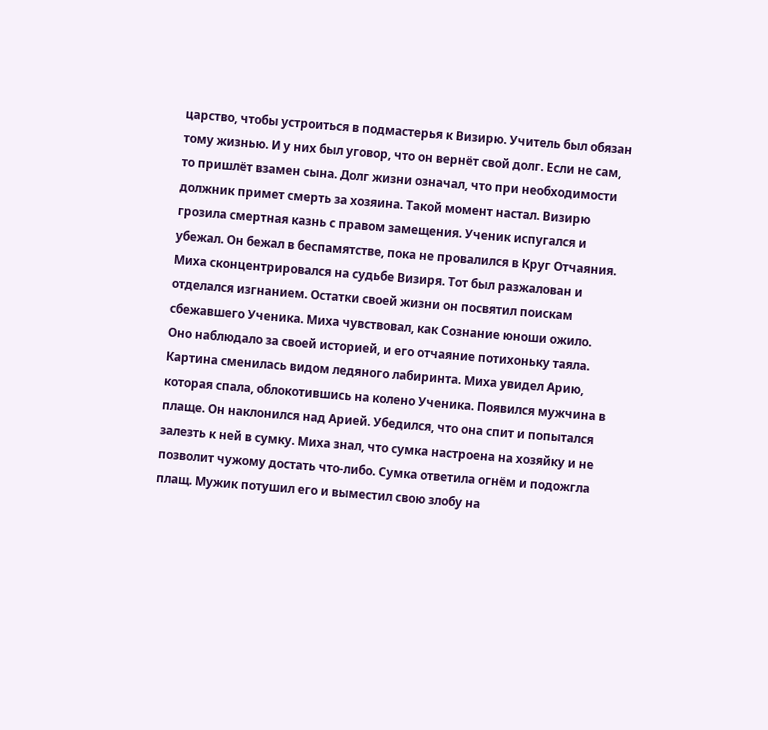царство, чтобы устроиться в подмастерья к Визирю. Учитель был обязан тому жизнью. И у них был уговор, что он вернёт свой долг. Если не сам, то пришлёт взамен сына. Долг жизни означал, что при необходимости должник примет смерть за хозяина. Такой момент настал. Визирю грозила смертная казнь с правом замещения. Ученик испугался и убежал. Он бежал в беспамятстве, пока не провалился в Круг Отчаяния. Миха сконцентрировался на судьбе Визиря. Тот был разжалован и отделался изгнанием. Остатки своей жизни он посвятил поискам сбежавшего Ученика. Миха чувствовал, как Сознание юноши ожило. Оно наблюдало за своей историей, и его отчаяние потихоньку таяла. Картина сменилась видом ледяного лабиринта. Миха увидел Арию, которая спала, облокотившись на колено Ученика. Появился мужчина в плаще. Он наклонился над Арией. Убедился, что она спит и попытался залезть к ней в сумку. Миха знал, что сумка настроена на хозяйку и не позволит чужому достать что-либо. Сумка ответила огнём и подожгла плащ. Мужик потушил его и выместил свою злобу на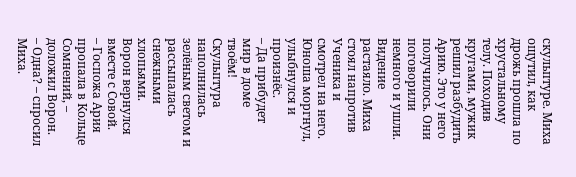скульптуре. Миха ощутил, как дрожь прошла по хрустальному телу. Походив кругами, мужик решил разбудить Арию. Это у него получилось. Они поговорили немного и ушли. Видение растаяло. Миха стоял напротив Ученика и смотрел на него. Юноша моргнул, улыбнулся и произнёс.
– Да прибудет мир в доме твоём!
Скульптура наполнилась зелёным светом и рассыпалась снежными хлопьями.
Ворон вернулся вместе с Совой.
– Госпожа Ария пропала в Кольце Сомнений, – доложил Ворон.
– Одна? – спросил Миха.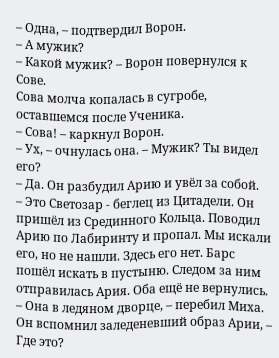– Одна, – подтвердил Ворон.
– А мужик?
– Какой мужик? – Ворон повернулся к Сове.
Сова молча копалась в сугробе, оставшемся после Ученика.
– Сова! – каркнул Ворон.
– Ух, – очнулась она. – Мужик? Ты видел его?
– Да. Он разбудил Арию и увёл за собой.
– Это Светозар - беглец из Цитадели. Он пришёл из Срединного Кольца. Поводил Арию по Лабиринту и пропал. Мы искали его, но не нашли. Здесь его нет. Барс пошёл искать в пустыню. Следом за ним отправилась Ария. Оба ещё не вернулись.
– Она в ледяном дворце, – перебил Миха. Он вспомнил заледеневший образ Арии, – Где это?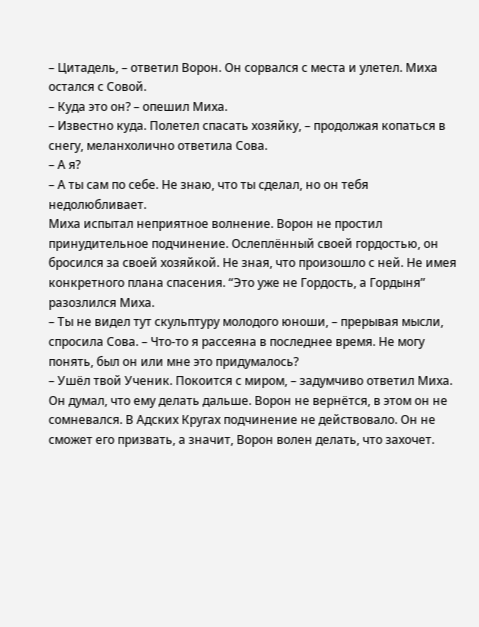– Цитадель, – ответил Ворон. Он сорвался с места и улетел. Миха остался с Совой.
– Куда это он? – опешил Миха.
– Известно куда. Полетел спасать хозяйку, – продолжая копаться в снегу, меланхолично ответила Сова.
– А я?
– А ты сам по себе. Не знаю, что ты сделал, но он тебя недолюбливает.
Миха испытал неприятное волнение. Ворон не простил принудительное подчинение. Ослеплённый своей гордостью, он бросился за своей хозяйкой. Не зная, что произошло с ней. Не имея конкретного плана спасения. “Это уже не Гордость, а Гордыня” разозлился Миха.
– Ты не видел тут скульптуру молодого юноши, – прерывая мысли, спросила Сова. – Что-то я рассеяна в последнее время. Не могу понять, был он или мне это придумалось?
– Ушёл твой Ученик. Покоится с миром, – задумчиво ответил Миха. Он думал, что ему делать дальше. Ворон не вернётся, в этом он не сомневался. В Адских Кругах подчинение не действовало. Он не сможет его призвать, а значит, Ворон волен делать, что захочет.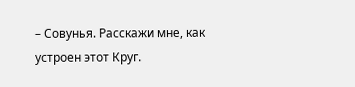– Совунья. Расскажи мне, как устроен этот Круг.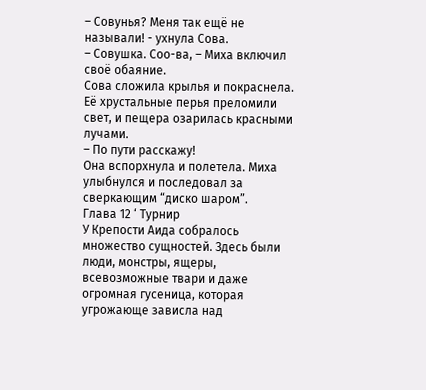– Совунья? Меня так ещё не называли! - ухнула Сова.
– Совушка. Соо-ва, – Миха включил своё обаяние.
Сова сложила крылья и покраснела. Её хрустальные перья преломили свет, и пещера озарилась красными лучами.
– По пути расскажу!
Она вспорхнула и полетела. Миха улыбнулся и последовал за сверкающим “диско шаром”.
Глава 12 ‘ Турнир
У Крепости Аида собралось множество сущностей. Здесь были люди, монстры, ящеры, всевозможные твари и даже огромная гусеница, которая угрожающе зависла над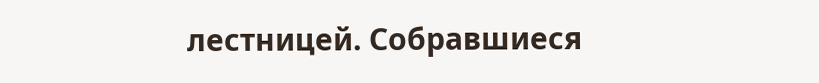лестницей. Собравшиеся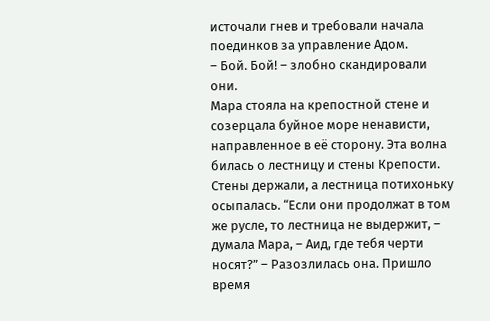источали гнев и требовали начала поединков за управление Адом.
– Бой. Бой! – злобно скандировали они.
Мара стояла на крепостной стене и созерцала буйное море ненависти, направленное в её сторону. Эта волна билась о лестницу и стены Крепости. Стены держали, а лестница потихоньку осыпалась. “Если они продолжат в том же русле, то лестница не выдержит, – думала Мара, – Аид, где тебя черти носят?” – Разозлилась она. Пришло время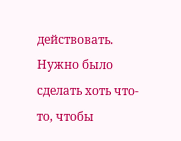действовать. Нужно было сделать хоть что-то, чтобы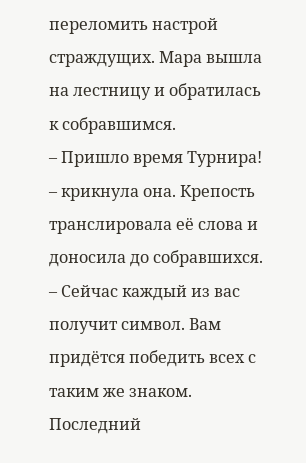переломить настрой страждущих. Мара вышла на лестницу и обратилась к собравшимся.
– Пришло время Турнира! – крикнула она. Крепость транслировала её слова и доносила до собравшихся.
– Сейчас каждый из вас получит символ. Вам придётся победить всех с таким же знаком. Последний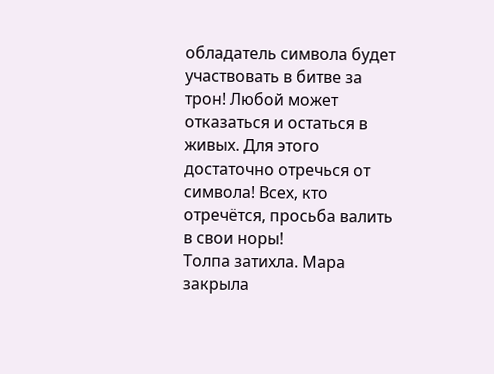обладатель символа будет участвовать в битве за трон! Любой может отказаться и остаться в живых. Для этого достаточно отречься от символа! Всех, кто отречётся, просьба валить в свои норы!
Толпа затихла. Мара закрыла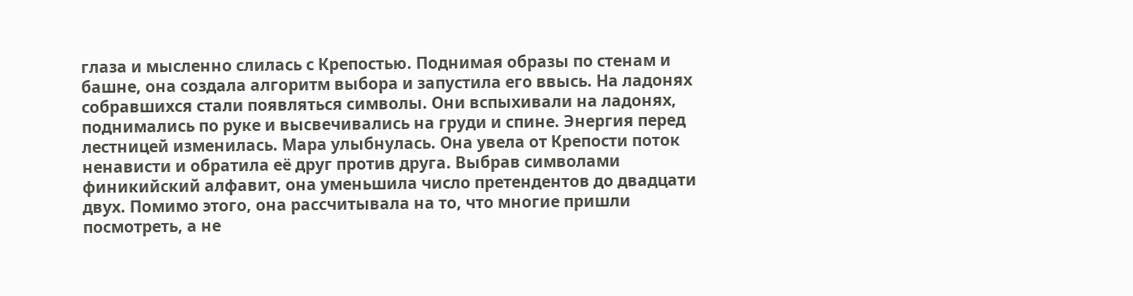глаза и мысленно слилась с Крепостью. Поднимая образы по стенам и башне, она создала алгоритм выбора и запустила его ввысь. На ладонях собравшихся стали появляться символы. Они вспыхивали на ладонях, поднимались по руке и высвечивались на груди и спине. Энергия перед лестницей изменилась. Мара улыбнулась. Она увела от Крепости поток ненависти и обратила её друг против друга. Выбрав символами финикийский алфавит, она уменьшила число претендентов до двадцати двух. Помимо этого, она рассчитывала на то, что многие пришли посмотреть, а не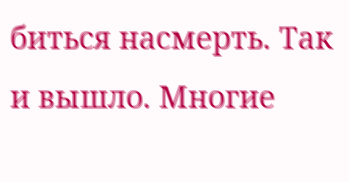биться насмерть. Так и вышло. Многие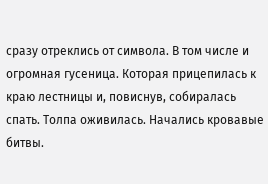сразу отреклись от символа. В том числе и огромная гусеница. Которая прицепилась к краю лестницы и, повиснув, собиралась спать. Толпа оживилась. Начались кровавые битвы.